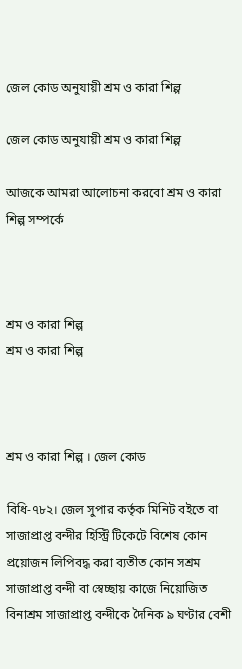জেল কোড অনুযায়ী শ্রম ও কারা শিল্প

জেল কোড অনুযায়ী শ্রম ও কারা শিল্প

আজকে আমরা আলোচনা করবো শ্রম ও কারা শিল্প সম্পর্কে



শ্রম ও কারা শিল্প
শ্রম ও কারা শিল্প



শ্রম ও কারা শিল্প । জেল কোড

বিধি-৭৮২। জেল সুপার কর্তৃক মিনিট বইতে বা সাজাপ্রাপ্ত বন্দীর হিস্ট্রি টিকেটে বিশেষ কোন প্রয়োজন লিপিবদ্ধ করা ব্যতীত কোন সশ্রম সাজাপ্রাপ্ত বন্দী বা স্বেচ্ছায় কাজে নিয়োজিত বিনাশ্রম সাজাপ্রাপ্ত বন্দীকে দৈনিক ৯ ঘণ্টার বেশী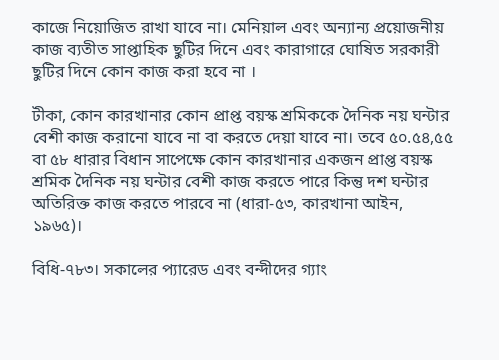কাজে নিয়োজিত রাখা যাবে না। মেনিয়াল এবং অন্যান্য প্রয়োজনীয় কাজ ব্যতীত সাপ্তাহিক ছুটির দিনে এবং কারাগারে ঘোষিত সরকারী ছুটির দিনে কোন কাজ করা হবে না ।

টীকা, কোন কারখানার কোন প্রাপ্ত বয়স্ক শ্রমিককে দৈনিক নয় ঘন্টার বেশী কাজ করানো যাবে না বা করতে দেয়া যাবে না। তবে ৫০.৫৪,৫৫ বা ৫৮ ধারার বিধান সাপেক্ষে কোন কারখানার একজন প্রাপ্ত বয়স্ক শ্রমিক দৈনিক নয় ঘন্টার বেশী কাজ করতে পারে কিন্তু দশ ঘন্টার অতিরিক্ত কাজ করতে পারবে না (ধারা-৫৩, কারখানা আইন, ১৯৬৫)।

বিধি-৭৮৩। সকালের প্যারেড এবং বন্দীদের গ্যাং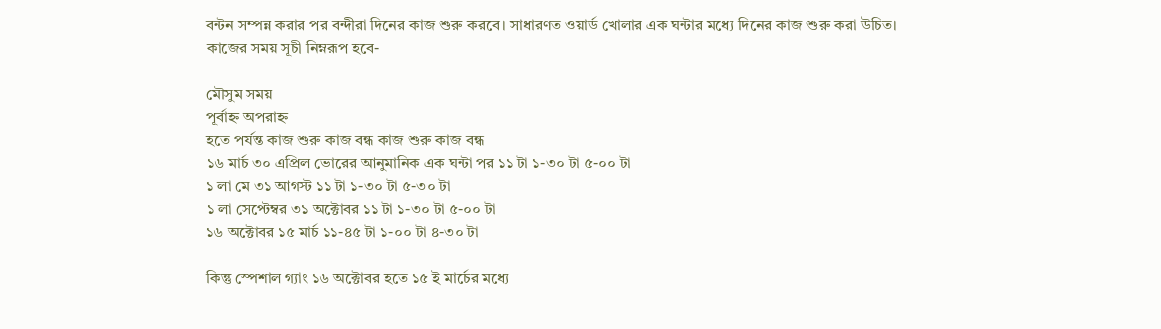বন্টন সম্পন্ন করার পর বন্দীরা দিনের কাজ শুরু করবে। সাধারণত ওয়ার্ড খোলার এক ঘন্টার মধ্যে দিনের কাজ শুরু করা উচিত। কাজের সময় সূচী নিম্নরূপ হবে-

মৌসুম সময়
পূর্বাহ্ন অপরাহ্ন
হতে পর্যন্ত কাজ শুরু কাজ বন্ধ কাজ শুরু কাজ বন্ধ
১৬ মার্চ ৩০ এপ্রিল ভোরের আনুমানিক এক ঘন্টা পর ১১ টা ১-৩০ টা ৫-০০ টা
১ লা মে ৩১ আগস্ট ১১ টা ১-৩০ টা ৫-৩০ টা
১ লা সেপ্টেম্বর ৩১ অক্টোবর ১১ টা ১-৩০ টা ৫-০০ টা
১৬ অক্টোবর ১৫ মার্চ ১১-৪৫ টা ১-০০ টা ৪-৩০ টা

কিন্তু স্পেশাল গ্যাং ১৬ অক্টোবর হতে ১৫ ই মার্চের মধ্যে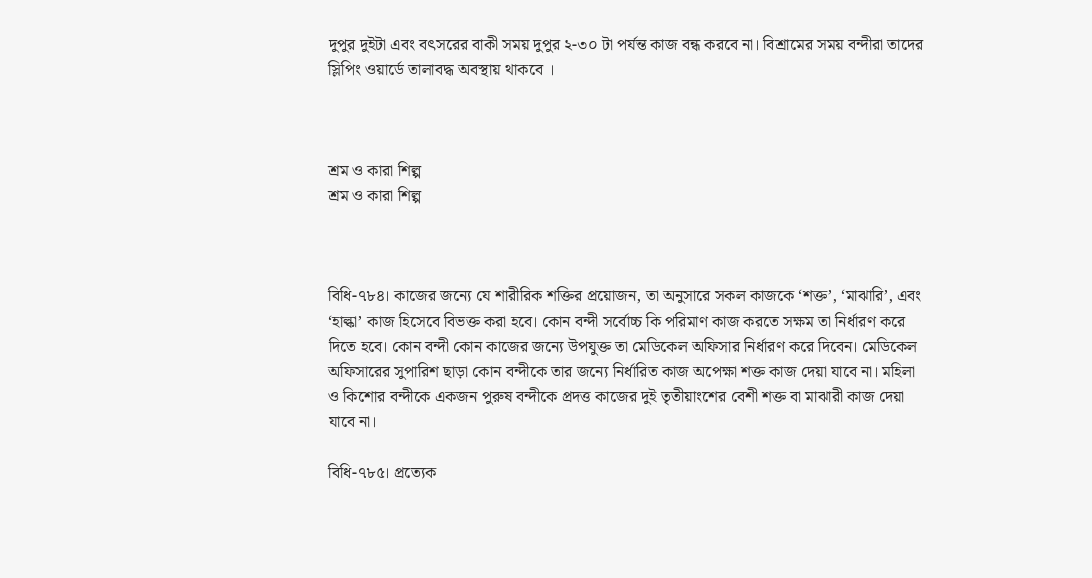দুপুর দুইটা এবং বৎসরের বাকী সময় দুপুর ২-৩০ টা পর্যন্ত কাজ বন্ধ করবে না। বিশ্রামের সময় বন্দীরা তাদের স্লিপিং ওয়ার্ডে তালাবদ্ধ অবস্থায় থাকবে ।



শ্রম ও কারা শিল্প
শ্রম ও কারা শিল্প



বিধি-৭৮৪। কাজের জন্যে যে শারীরিক শক্তির প্রয়োজন, তা অনুসারে সকল কাজকে ‘শক্ত’, ‘মাঝারি’, এবং ‘হাল্কা’ কাজ হিসেবে বিভক্ত করা হবে। কোন বন্দী সর্বোচ্চ কি পরিমাণ কাজ করতে সক্ষম তা নির্ধারণ করে দিতে হবে। কোন বন্দী কোন কাজের জন্যে উপযুক্ত তা মেডিকেল অফিসার নির্ধারণ করে দিবেন। মেডিকেল অফিসারের সুপারিশ ছাড়া কোন বন্দীকে তার জন্যে নির্ধারিত কাজ অপেক্ষা শক্ত কাজ দেয়া যাবে না। মহিলা ও কিশোর বন্দীকে একজন পুরুষ বন্দীকে প্রদত্ত কাজের দুই তৃতীয়াংশের বেশী শক্ত বা মাঝারী কাজ দেয়া যাবে না।

বিধি-৭৮৫। প্রত্যেক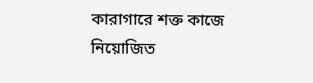কারাগারে শক্ত কাজে নিয়োজিত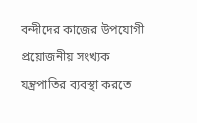বন্দীদের কাজের উপযোগী প্রয়োজনীয় সংখ্যক যন্ত্রপাতির ব্যবস্থা করতে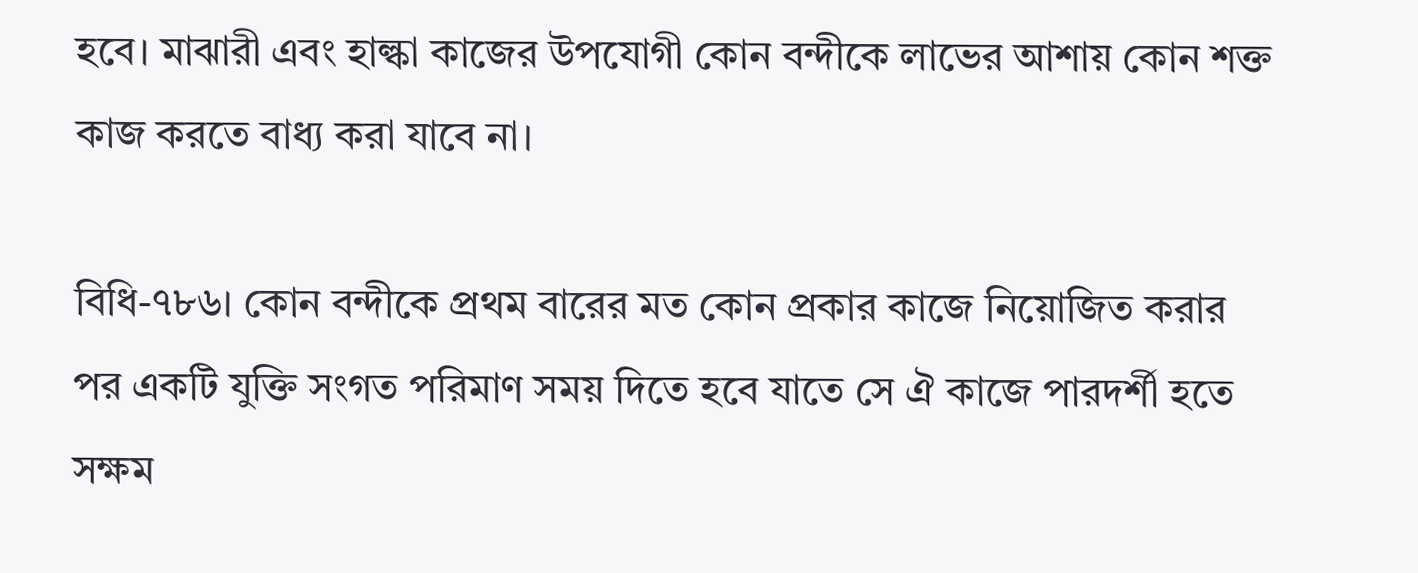হবে। মাঝারী এবং হাল্কা কাজের উপযোগী কোন বন্দীকে লাভের আশায় কোন শক্ত কাজ করতে বাধ্য করা যাবে না।

বিধি-৭৮৬। কোন বন্দীকে প্রথম বারের মত কোন প্রকার কাজে নিয়োজিত করার পর একটি যুক্তি সংগত পরিমাণ সময় দিতে হবে যাতে সে ঐ কাজে পারদর্শী হতে সক্ষম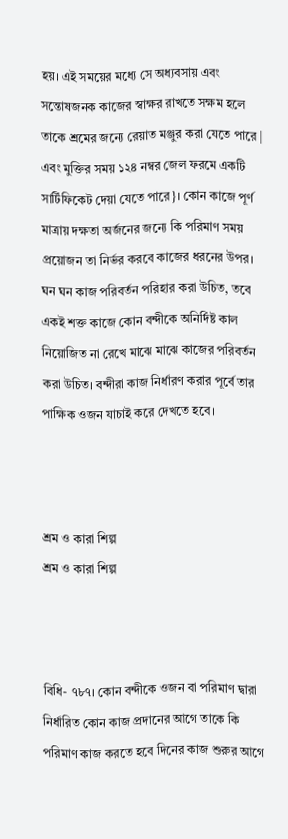হয়। এই সময়ের মধ্যে সে অধ্যবসায় এবং সন্তোষজনক কাজের স্বাক্ষর রাখতে সক্ষম হলে তাকে শ্রমের জন্যে রেয়াত মঞ্জুর করা যেতে পারে | এবং মুক্তির সময় ১২৪ নম্বর জেল ফরমে একটি সার্টিফিকেট দেয়া যেতে পারে}। কোন কাজে পূর্ণ মাত্রায় দক্ষতা অর্জনের জন্যে কি পরিমাণ সময় প্রয়োজন তা নির্ভর করবে কাজের ধরনের উপর। ঘন ঘন কাজ পরিবর্তন পরিহার করা উচিত, তবে একই শক্ত কাজে কোন বন্দীকে অনির্দিষ্ট কাল নিয়োজিত না রেখে মাঝে মাঝে কাজের পরিবর্তন করা উচিত। বন্দীরা কাজ নির্ধারণ করার পূর্বে তার পাক্ষিক ওজন যাচাই করে দেখতে হবে।



শ্রম ও কারা শিল্প
শ্রম ও কারা শিল্প



বিধি- ৭৮৭। কোন বন্দীকে ওজন বা পরিমাণ দ্বারা নির্ধারিত কোন কাজ প্রদানের আগে তাকে কি পরিমাণ কাজ করতে হবে দিনের কাজ শুরুর আগে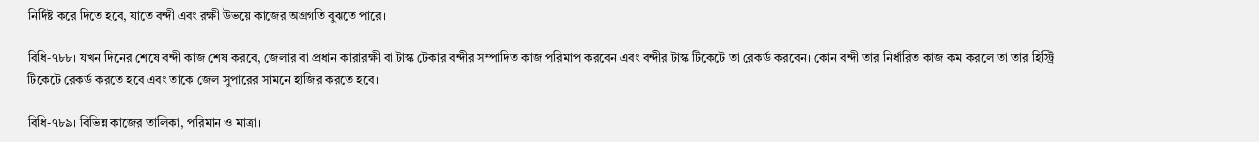নির্দিষ্ট করে দিতে হবে, যাতে বন্দী এবং রক্ষী উভয়ে কাজের অগ্রগতি বুঝতে পারে।

বিধি-৭৮৮। যখন দিনের শেষে বন্দী কাজ শেষ করবে, জেলার বা প্রধান কারারক্ষী বা টাস্ক টেকার বন্দীর সম্পাদিত কাজ পরিমাপ করবেন এবং বন্দীর টাস্ক টিকেটে তা রেকর্ড করবেন। কোন বন্দী তার নির্ধারিত কাজ কম করলে তা তার হিস্ট্রি টিকেটে রেকর্ড করতে হবে এবং তাকে জেল সুপারের সামনে হাজির করতে হবে।

বিধি-৭৮৯। বিভিন্ন কাজের তালিকা, পরিমান ও মাত্রা।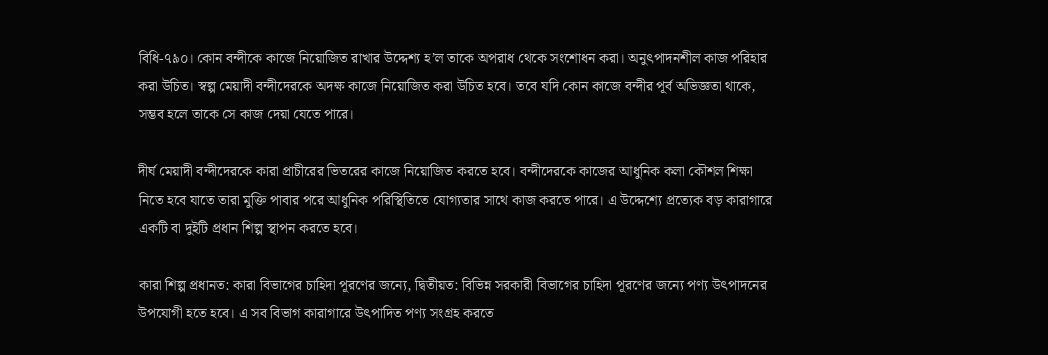বিধি-৭৯০। কোন বন্দীকে কাজে নিয়োজিত রাখার উদ্দেশ্য হ’ল তাকে অপরাধ থেকে সংশোধন করা। অনুৎপাদনশীল কাজ পরিহার করা উচিত। স্বল্প মেয়াদী বন্দীদেরকে অদক্ষ কাজে নিয়োজিত করা উচিত হবে। তবে যদি কোন কাজে বন্দীর পূর্ব অভিজ্ঞতা থাকে, সম্ভব হলে তাকে সে কাজ দেয়া যেতে পারে।

দীর্ঘ মেয়াদী বন্দীদেরকে কারা প্রাচীরের ভিতরের কাজে নিয়োজিত করতে হবে। বন্দীদেরকে কাজের আধুনিক কলা কৌশল শিক্ষা নিতে হবে যাতে তারা মুক্তি পাবার পরে আধুনিক পরিস্থিতিতে যোগ্যতার সাথে কাজ করতে পারে। এ উদ্দেশ্যে প্রত্যেক বড় কারাগারে একটি বা দুইটি প্রধান শিল্প স্থাপন করতে হবে।

কারা শিল্প প্রধানত: কারা বিভাগের চাহিদা পূরণের জন্যে, দ্বিতীয়ত: বিভিন্ন সরকারী বিভাগের চাহিদা পূরণের জন্যে পণ্য উৎপাদনের উপযোগী হতে হবে। এ সব বিভাগ কারাগারে উৎপাদিত পণ্য সংগ্রহ করতে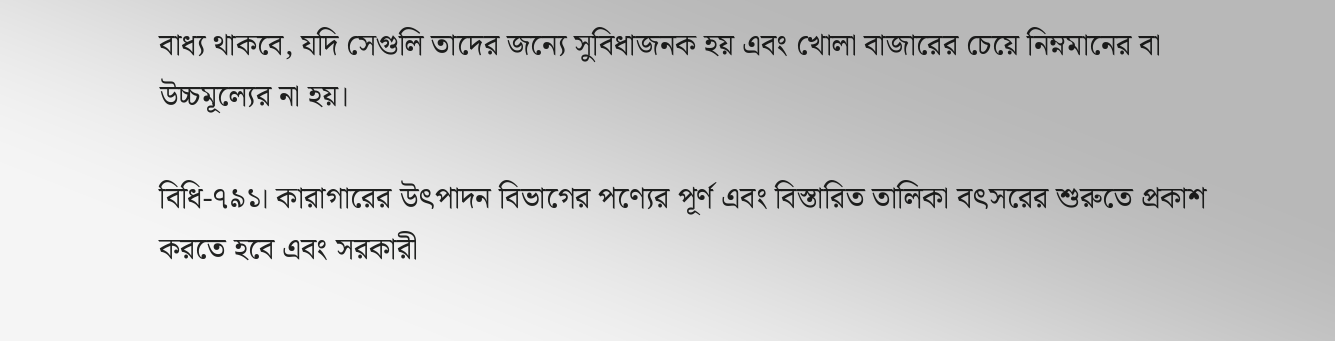বাধ্য থাকবে, যদি সেগুলি তাদের জন্যে সুবিধাজনক হয় এবং খোলা বাজারের চেয়ে নিম্নমানের বা উচ্চমূল্যের না হয়।

বিধি-৭৯১। কারাগারের উৎপাদন বিভাগের পণ্যের পূর্ণ এবং বিস্তারিত তালিকা বৎসরের শুরুতে প্রকাশ করতে হবে এবং সরকারী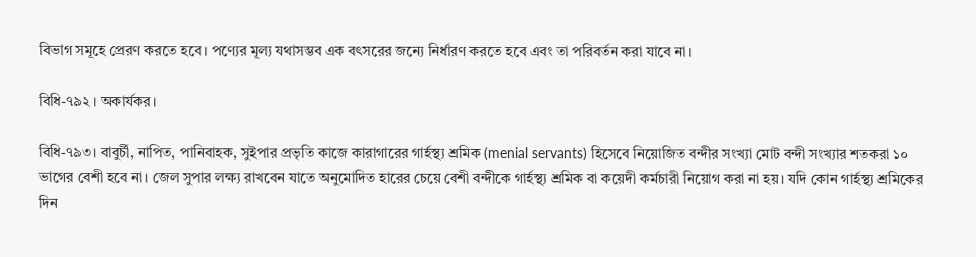বিভাগ সমূহে প্রেরণ করতে হবে। পণ্যের মূল্য যথাসম্ভব এক বৎসরের জন্যে নির্ধারণ করতে হবে এবং তা পরিবর্তন করা যাবে না।

বিধি-৭৯২ । অকার্যকর।

বিধি-৭৯৩। বাবুর্চী, নাপিত, পানিবাহক, সুইপার প্রভৃতি কাজে কারাগারের গার্হস্থ্য শ্রমিক (menial servants) হিসেবে নিয়োজিত বন্দীর সংখ্যা মোট বন্দী সংখ্যার শতকরা ১০ ভাগের বেশী হবে না। জেল সুপার লক্ষ্য রাখবেন যাতে অনুমোদিত হারের চেয়ে বেশী বন্দীকে গার্হস্থ্য শ্রমিক বা কয়েদী কর্মচারী নিয়োগ করা না হয়। যদি কোন গার্হস্থ্য শ্রমিকের দিন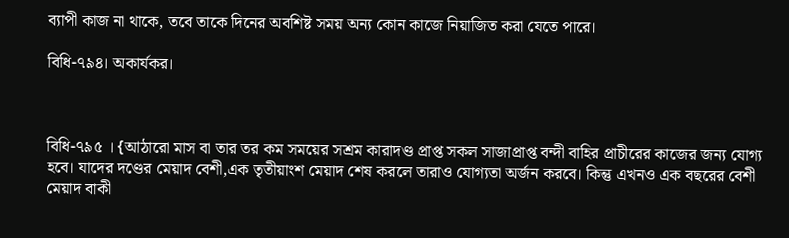ব্যাপী কাজ না থাকে, তবে তাকে দিনের অবশিষ্ট সময় অন্য কোন কাজে নিয়াজিত করা যেতে পারে।

বিধি-৭৯৪। অকার্যকর।



বিধি-৭৯৫ । {আঠারো মাস বা তার তর কম সময়ের সশ্রম কারাদণ্ড প্রাপ্ত সকল সাজাপ্রাপ্ত বন্দী বাহির প্রাচীরের কাজের জন্য যোগ্য হবে। যাদের দণ্ডের মেয়াদ বেশী,এক তৃতীয়াংশ মেয়াদ শেষ করলে তারাও যোগ্যতা অর্জন করবে। কিন্তু এখনও এক বছরের বেশী মেয়াদ বাকী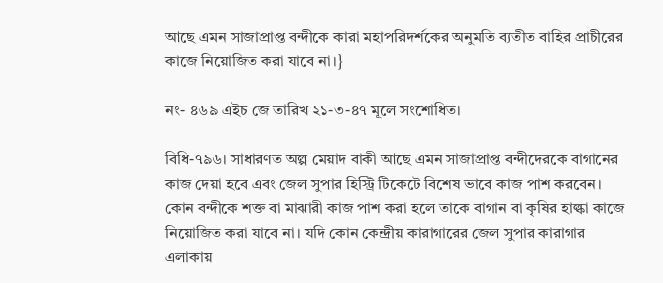আছে এমন সাজাপ্রাপ্ত বন্দীকে কারা মহাপরিদর্শকের অনুমতি ব্যতীত বাহির প্রাচীরের কাজে নিয়োজিত করা যাবে না।}

নং- ৪৬৯ এইচ জে তারিখ ২১-৩-৪৭ মূলে সংশোধিত।

বিধি-৭৯৬। সাধারণত অল্প মেয়াদ বাকী আছে এমন সাজাপ্রাপ্ত বন্দীদেরকে বাগানের কাজ দেয়া হবে এবং জেল সুপার হিস্ট্রি টিকেটে বিশেষ ভাবে কাজ পাশ করবেন। কোন বন্দীকে শক্ত বা মাঝারী কাজ পাশ করা হলে তাকে বাগান বা কৃষির হাল্কা কাজে নিয়োজিত করা যাবে না। যদি কোন কেন্দ্রীয় কারাগারের জেল সুপার কারাগার এলাকায়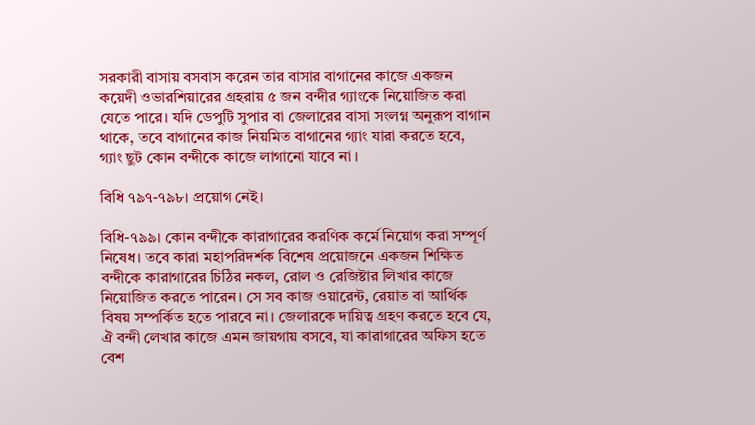সরকারী বাসায় বসবাস করেন তার বাসার বাগানের কাজে একজন কয়েদী ওভারশিয়ারের গ্রহরায় ৫ জন বন্দীর গ্যাংকে নিয়োজিত করা যেতে পারে। যদি ডেপুটি সুপার বা জেলারের বাসা সংলগ্ন অনুরূপ বাগান থাকে, তবে বাগানের কাজ নিয়মিত বাগানের গ্যাং যারা করতে হবে, গ্যাং ছুট কোন বন্দীকে কাজে লাগানো যাবে না ।

বিধি ৭৯৭-৭৯৮। প্রয়োগ নেই।

বিধি-৭৯৯। কোন বন্দীকে কারাগারের করণিক কর্মে নিয়োগ করা সম্পূর্ণ নিষেধ। তবে কারা মহাপরিদর্শক বিশেষ প্রয়োজনে একজন শিক্ষিত বন্দীকে কারাগারের চিঠির নকল, রোল ও রেজিষ্টার লিখার কাজে নিয়োজিত করতে পারেন। সে সব কাজ ওয়ারেন্ট, রেয়াত বা আর্থিক বিষয় সম্পর্কিত হতে পারবে না। জেলারকে দায়িত্ব গ্রহণ করতে হবে যে, ঐ বন্দী লেখার কাজে এমন জায়গায় বসবে, যা কারাগারের অফিস হতে বেশ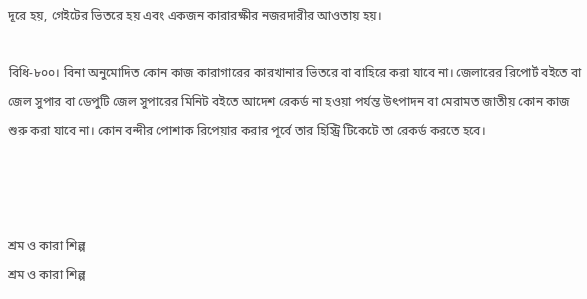দূরে হয়, গেইটের ভিতরে হয় এবং একজন কারারক্ষীর নজরদারীর আওতায় হয়।

বিধি-৮০০। বিনা অনুমোদিত কোন কাজ কারাগারের কারখানার ভিতরে বা বাহিরে করা যাবে না। জেলারের রিপোর্ট বইতে বা জেল সুপার বা ডেপুটি জেল সুপারের মিনিট বইতে আদেশ রেকর্ড না হওয়া পর্যন্ত উৎপাদন বা মেরামত জাতীয় কোন কাজ শুরু করা যাবে না। কোন বন্দীর পোশাক রিপেয়ার করার পূর্বে তার হিস্ট্রি টিকেটে তা রেকর্ড করতে হবে।



শ্রম ও কারা শিল্প
শ্রম ও কারা শিল্প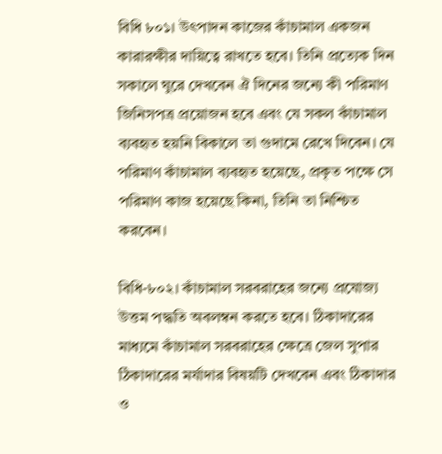বিধি ৮০১। উৎপাদন কাজের কাঁচামাল একজন কারারক্ষীর দায়িত্বে রাখতে হবে। তিনি প্রত্যেক দিন সকালে ঘুরে দেখবেন ঐ দিনের জন্যে কী পরিমাণ জিনিসপত্র প্রয়োজন হবে এবং যে সকল কাঁচামাল ব্যবহৃত হয়নি বিকালে তা গুদামে রেখে দিবেন। যে পরিমাণ কাঁচামাল ব্যবহৃত হয়েছে, প্রকৃত পক্ষে সে পরিমাণ কাজ হয়েছে কিনা, তিনি তা নিশ্চিত করবেন।

বিধি-৮০২। কাঁচামাল সরবরাহের জন্যে প্রযোজ্য উত্তম পদ্ধতি অবলম্বন করতে হবে। ঠিকাদারের মাধ্যমে কাঁচামাল সরবরাহের ক্ষেত্রে জেল সুপার ঠিকাদারের মর্যাদার বিষয়টি দেখবেন এবং ঠিকাদার ও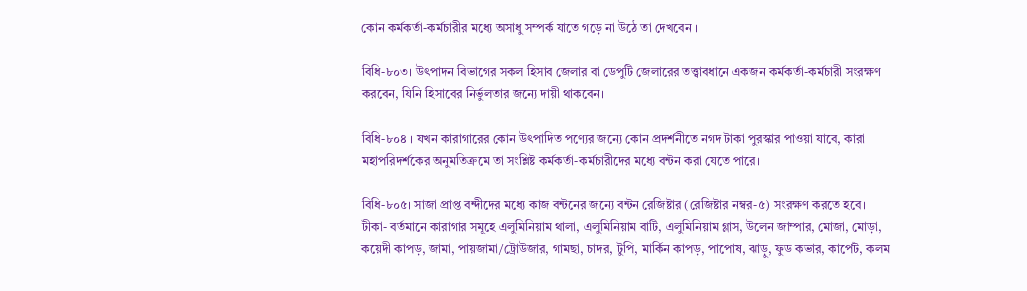কোন কর্মকর্তা-কর্মচারীর মধ্যে অসাধু সম্পর্ক যাতে গড়ে না উঠে তা দেখবেন ।

বিধি-৮০৩। উৎপাদন বিভাগের সকল হিসাব জেলার বা ডেপুটি জেলারের তত্ত্বাবধানে একজন কর্মকর্তা-কর্মচারী সংরক্ষণ করবেন, যিনি হিসাবের নির্ভুলতার জন্যে দায়ী থাকবেন।

বিধি-৮০৪ । যখন কারাগারের কোন উৎপাদিত পণ্যের জন্যে কোন প্রদর্শনীতে নগদ টাকা পুরস্কার পাওয়া যাবে, কারা মহাপরিদর্শকের অনুমতিক্রমে তা সংশ্লিষ্ট কর্মকর্তা-কর্মচারীদের মধ্যে বন্টন করা যেতে পারে।

বিধি-৮০৫। সাজা প্রাপ্ত বন্দীদের মধ্যে কাজ বন্টনের জন্যে বন্টন রেজিষ্টার (রেজিষ্টার নম্বর-৫) সংরক্ষণ করতে হবে।
টীকা- বর্তমানে কারাগার সমূহে এলুমিনিয়াম থালা, এলুমিনিয়াম বাটি, এলুমিনিয়াম গ্লাস, উলেন জাম্পার, মোজা, মোড়া, কয়েদী কাপড়, জামা, পায়জামা/ট্রোউজার, গামছা, চাদর, টুপি, মার্কিন কাপড়, পাপোষ, ঝাড়ু, ফুড কভার, কার্পেট, কলম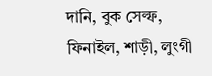দানি, বুক সেল্ফ, ফিনাইল, শাড়ী, লুংগী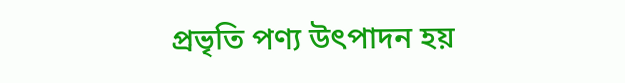প্রভৃতি পণ্য উৎপাদন হয়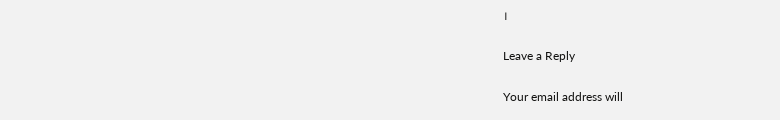।

Leave a Reply

Your email address will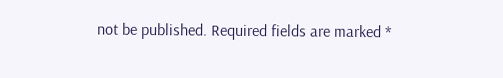not be published. Required fields are marked *